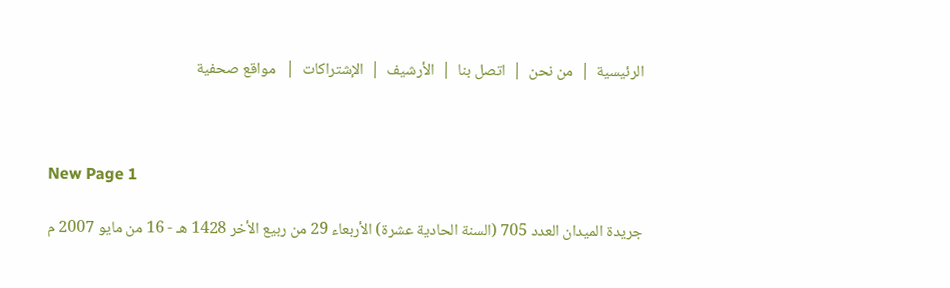الرئيسية  |  من نحن  |  اتصل بنا  |  الأرشيف  |  الإشتراكات  |   مواقع صحفية



New Page 1

جريدة الميدان العدد 705 (السنة الحادية عشرة) الأربعاء 29 من ربيع الأخر 1428 هـ - 16 من مايو 2007 م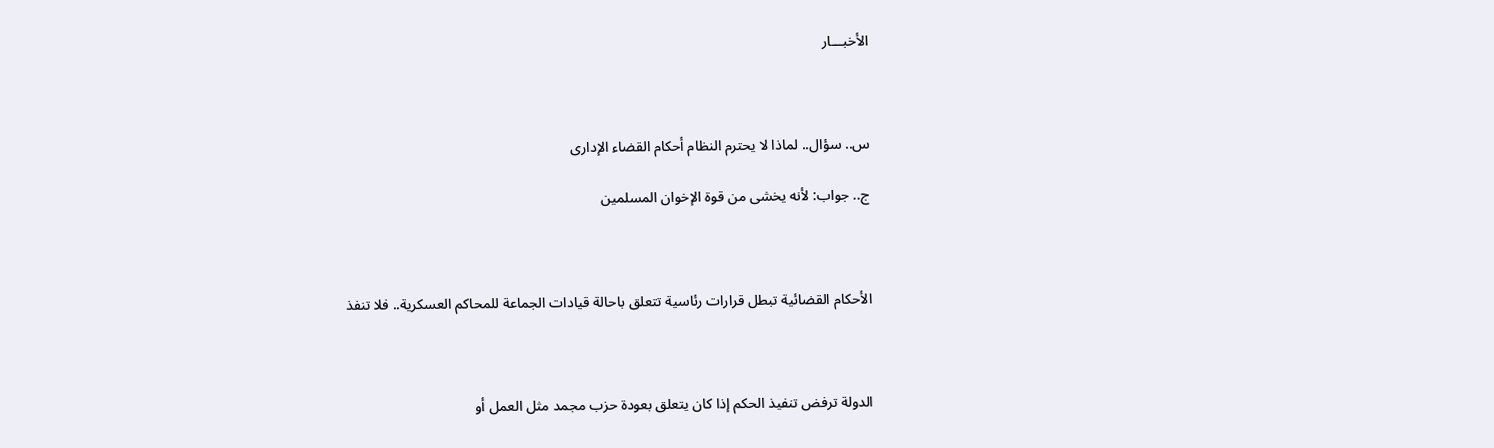الأخبـــار



س.. سؤال.. لماذا لا يحترم النظام أحكام القضاء الإدارى

ج.. جواب: لأنه يخشى من قوة الإخوان المسلمين



الأحكام القضائية تبطل قرارات رئاسية تتعلق باحالة قيادات الجماعة للمحاكم العسكرية.. فلا تنفذ



الدولة ترفض تنفيذ الحكم إذا كان يتعلق بعودة حزب مجمد مثل العمل أو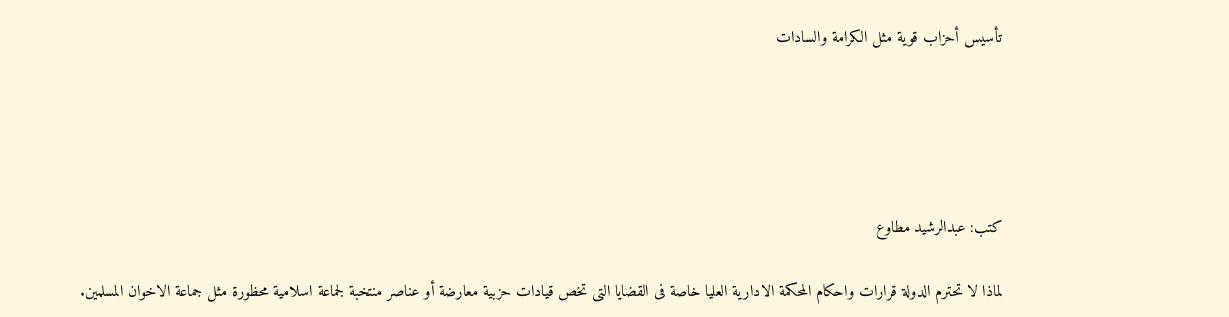تأسيس أحزاب قوية مثل الكرامة والسادات





كتب: عبدالرشيد مطاوع

لماذا لا تحترم الدولة قرارات واحكام المحكمة الادارية العليا خاصة فى القضايا التى تخص قيادات حزبية معارضة أو عناصر منتخبة لجماعة اسلامية محظورة مثل جماعة الاخوان المسلمين.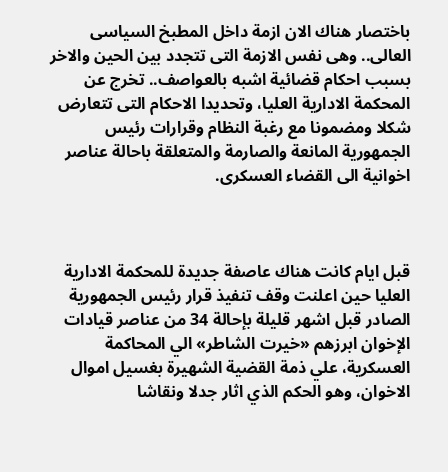باختصار هناك الان ازمة داخل المطبخ السياسى العالى.. وهى نفس الازمة التى تتجدد بين الحين والاخر بسبب احكام قضائية اشبه بالعواصف.. تخرج عن المحكمة الادارية العليا، وتحديدا الاحكام التى تتعارض شكلا ومضمونا مع رغبة النظام وقرارات رئيس الجمهورية المانعة والصارمة والمتعلقة باحالة عناصر اخوانية الى القضاء العسكرى.



قبل ايام كانت هناك عاصفة جديدة للمحكمة الادارية العليا حين اعلنت وقف تنفيذ قرار رئيس الجمهورية الصادر قبل اشهر قليلة بإحالة 34 من عناصر قيادات الإخوان ابرزهم «خيرت الشاطر» الي المحاكمة العسكرية، علي ذمة القضية الشهيرة بغسيل اموال الاخوان، وهو الحكم الذي اثار جدلا ونقاشا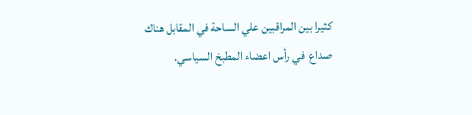كثيرا بين المراقبين علي الساحة في المقابل هناك صداع  في رأس اعضاء المطبخ السياسي.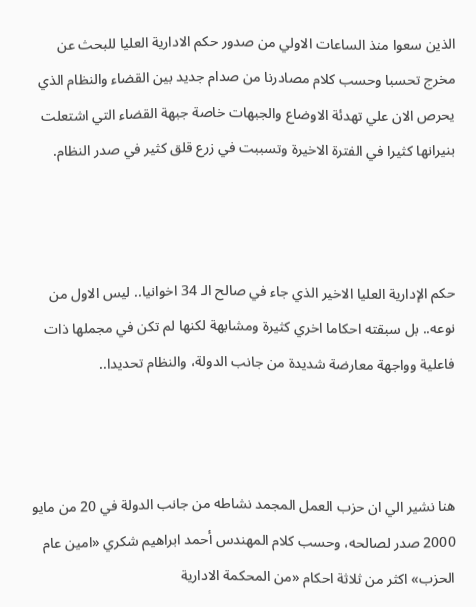الذين سعوا منذ الساعات الاولي من صدور حكم الادارية العليا للبحث عن مخرج تحسبا وحسب كلام مصادرنا من صدام جديد بين القضاء والنظام الذي يحرص الان علي تهدئة الاوضاع والجبهات خاصة جبهة القضاء التي اشتعلت بنيرانها كثيرا في الفترة الاخيرة وتسببت في زرع قلق كثير في صدر النظام.



حكم الإدارية العليا الاخير الذي جاء في صالح الـ 34 اخوانيا.. ليس الاول من نوعه.. بل سبقته احكاما اخري كثيرة ومشابهة لكنها لم تكن في مجملها ذات فاعلية وواجهة معارضة شديدة من جانب الدولة، والنظام تحديدا..



هنا نشير الي ان حزب العمل المجمد نشاطه من جانب الدولة في 20 من مايو 2000 صدر لصالحه، وحسب كلام المهندس أحمد ابراهيم شكري «امين عام الحزب» اكثر من ثلاثة احكام «من المحكمة الادارية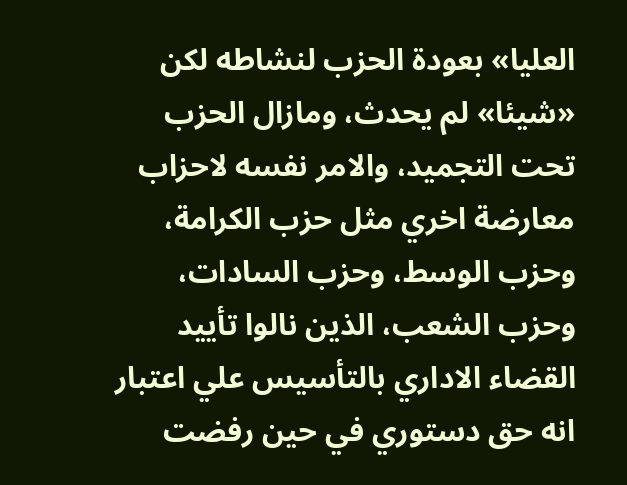العليا» بعودة الحزب لنشاطه لكن «شيئا» لم يحدث، ومازال الحزب تحت التجميد، والامر نفسه لاحزاب معارضة اخري مثل حزب الكرامة، وحزب الوسط، وحزب السادات، وحزب الشعب، الذين نالوا تأييد القضاء الاداري بالتأسيس علي اعتبار انه حق دستوري في حين رفضت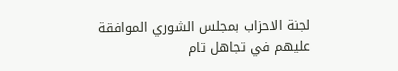لجنة الاحزاب بمجلس الشوري الموافقة عليهم في تجاهل تام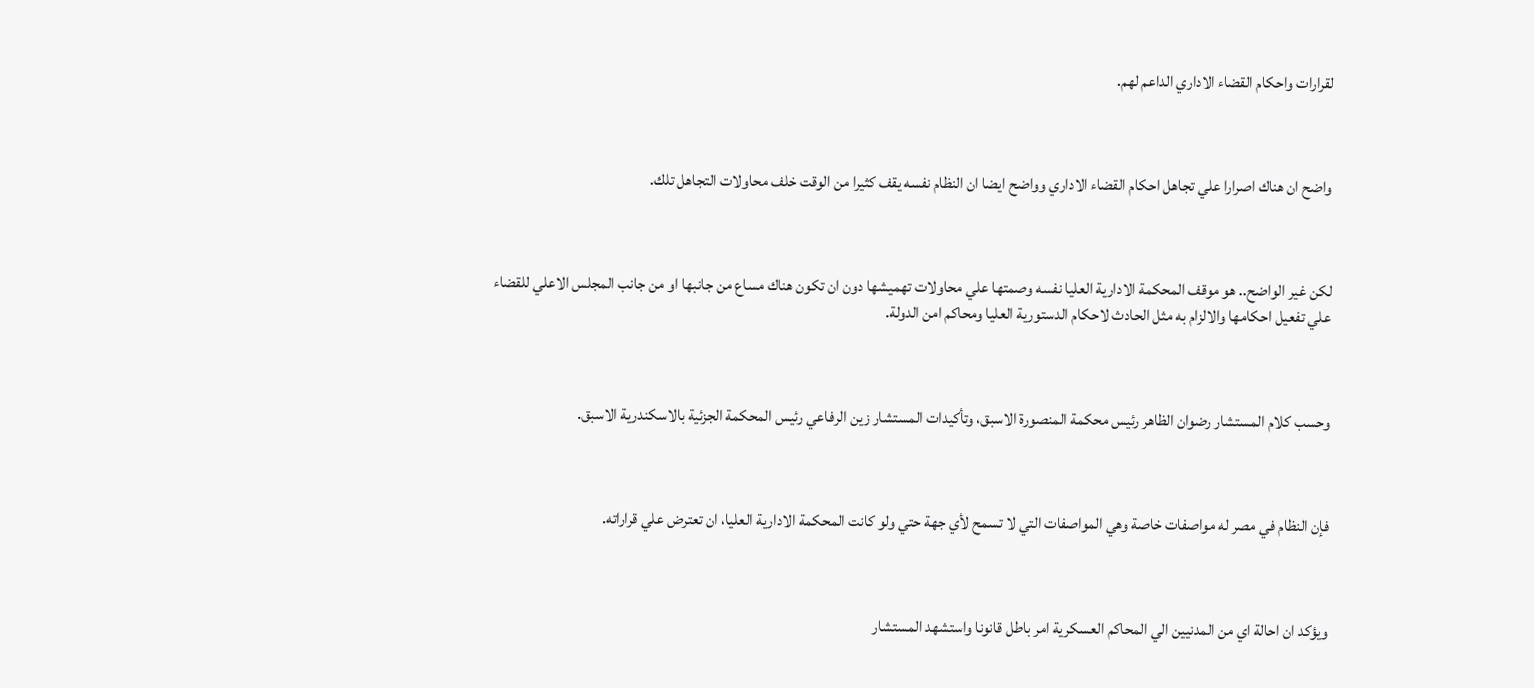لقرارات واحكام القضاء الاداري الداعم لهم.



واضح ان هناك اصرارا علي تجاهل احكام القضاء الاداري وواضح ايضا ان النظام نفسه يقف كثيرا من الوقت خلف محاولات التجاهل تلك.



لكن غير الواضح.. هو موقف المحكمة الادارية العليا نفسه وصمتها علي محاولات تهميشها دون ان تكون هناك مساع من جانبها او من جانب المجلس الاعلي للقضاء علي تفعيل احكامها والالزام به مثل الحادث لاحكام الدستورية العليا ومحاكم امن الدولة.



وحسب كلام المستشار رضوان الظاهر رئيس محكمة المنصورة الاسبق، وتأكيدات المستشار زين الرفاعي رئيس المحكمة الجزئية بالاسكندرية الاسبق.



فإن النظام في مصر له مواصفات خاصة وهي المواصفات التي لا تسمح لأي جهة حتي ولو كانت المحكمة الادارية العليا، ان تعترض علي قراراته.



ويؤكد ان احالة اي من المدنيين الي المحاكم العسكرية امر باطل قانونا واستشهد المستشار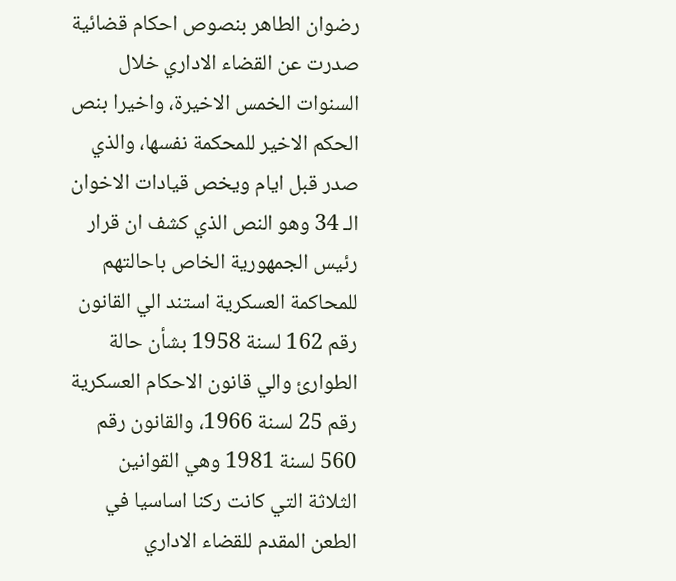رضوان الطاهر بنصوص احكام قضائية صدرت عن القضاء الاداري خلال السنوات الخمس الاخيرة، واخيرا بنص الحكم الاخير للمحكمة نفسها، والذي صدر قبل ايام ويخص قيادات الاخوان الـ 34 وهو النص الذي كشف ان قرار رئيس الجمهورية الخاص باحالتهم للمحاكمة العسكرية استند الي القانون رقم 162 لسنة 1958 بشأن حالة الطوارئ والي قانون الاحكام العسكرية رقم 25 لسنة 1966، والقانون رقم 560 لسنة 1981 وهي القوانين الثلاثة التي كانت ركنا اساسيا في الطعن المقدم للقضاء الاداري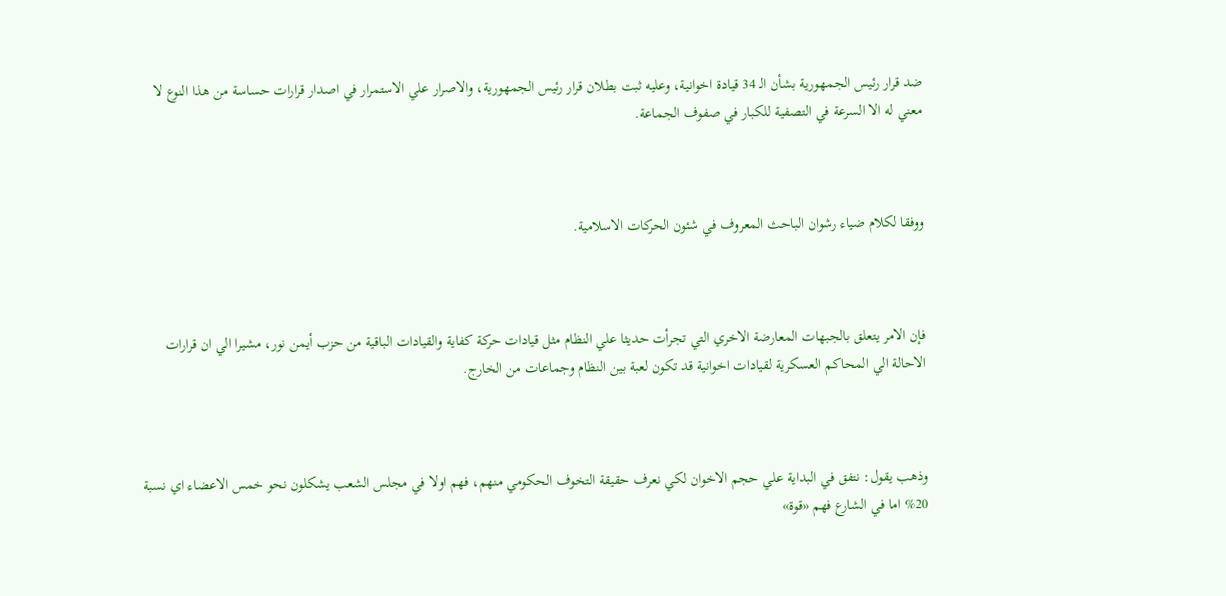ضد قرار رئيس الجمهورية بشأن الـ 34 قيادة اخوانية، وعليه ثبت بطلان قرار رئيس الجمهورية، والاصرار علي الاستمرار في اصدار قرارات حساسة من هذا النوع لا معني له الا السرعة في التصفية للكبار في صفوف الجماعة.



ووفقا لكلام ضياء رشوان الباحث المعروف في شئون الحركات الاسلامية.



فإن الامر يتعلق بالجبهات المعارضة الاخري التي تجرأت حديثا علي النظام مثل قيادات حركة كفاية والقيادات الباقية من حزب أيمن نور، مشيرا الي ان قرارات الاحالة الي المحاكم العسكرية لقيادات اخوانية قد تكون لعبة بين النظام وجماعات من الخارج.



وذهب يقول: نتفق في البداية علي حجم الاخوان لكي نعرف حقيقة التخوف الحكومي منهم، فهم اولا في مجلس الشعب يشكلون نحو خمس الاعضاء اي نسبة 20% اما في الشارع فهم «قوة»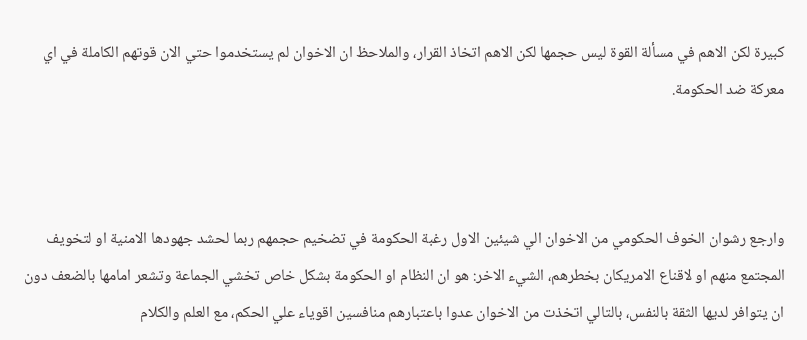كبيرة لكن الاهم في مسألة القوة ليس حجمها لكن الاهم اتخاذ القرار، والملاحظ ان الاخوان لم يستخدموا حتي الان قوتهم الكاملة في اي معركة ضد الحكومة.



وارجع رشوان الخوف الحكومي من الاخوان الي شيئين الاول رغبة الحكومة في تضخيم حجمهم ربما لحشد جهودها الامنية او لتخويف المجتمع منهم او لاقناع الامريكان بخطرهم، الشيء الاخر: هو ان النظام او الحكومة بشكل خاص تخشي الجماعة وتشعر امامها بالضعف دون ان يتوافر لديها الثقة بالنفس، بالتالي اتخذت من الاخوان عدوا باعتبارهم منافسين اقوياء علي الحكم، مع العلم والكلام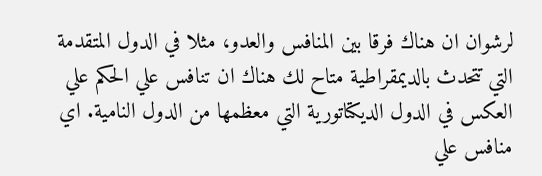لرشوان ان هناك فرقا بين المنافس والعدو، مثلا في الدول المتقدمة التي تتحدث بالديمقراطية متاح لك هناك ان تنافس علي الحكم علي العكس في الدول الديكتاتورية التي معظمها من الدول النامية. اي منافس علي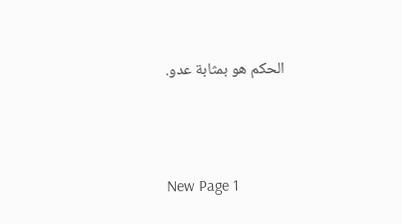الحكم هو بمثابة عدو.





New Page 1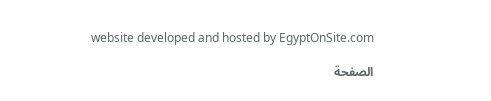website developed and hosted by EgyptOnSite.com

الصفحة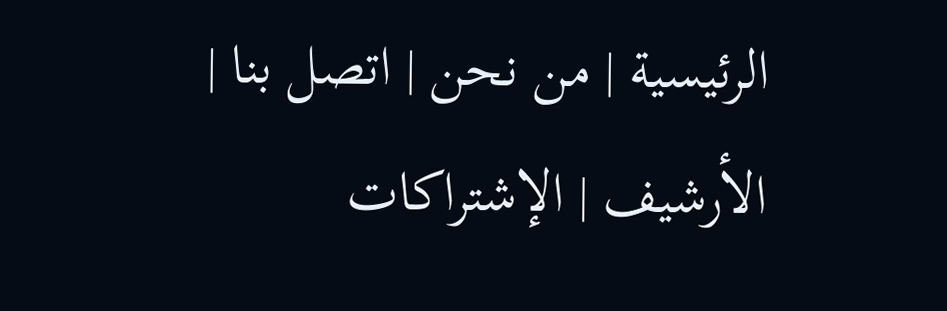الرئيسية | من نحن | اتصل بنا | الأرشيف | الإشتراكات